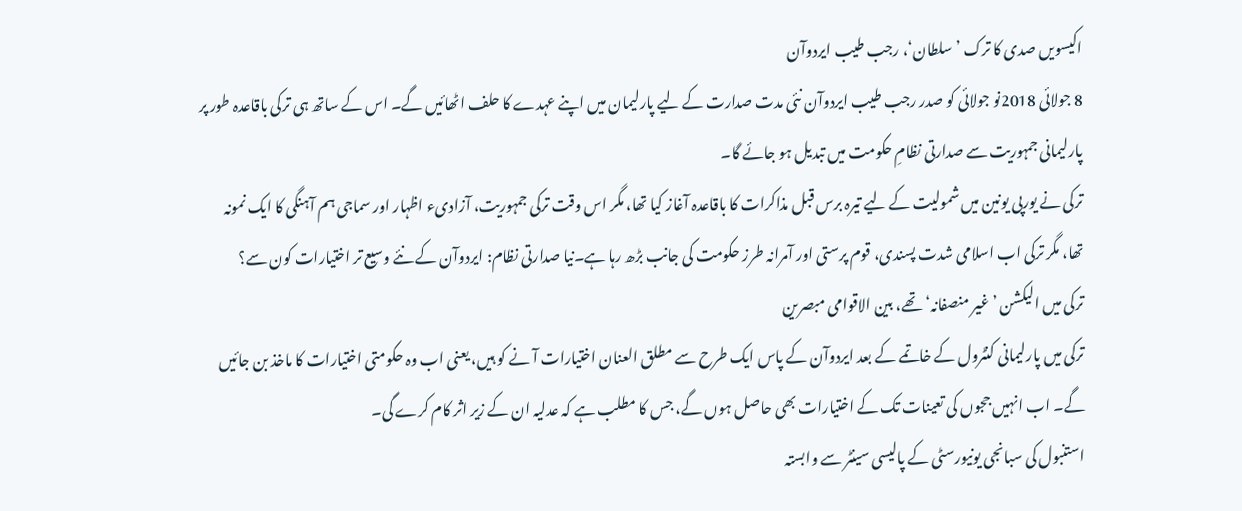اکیسویں صدی کا ترک ’سلطان‘، رجب طیب ایردوآن
8 جولائی 2018نو جولائی کو صدر رجب طیب ایردوآن نئی مدت صدارت کے لیے پارلیمان میں اپنے عہدے کا حلف اٹھائیں گے۔ اس کے ساتھ ہی ترکی باقاعدہ طور پر پارلیمانی جمہوریت سے صدارتی نظامِ حکومت میں تبدیل ہو جائے گا۔
ترکی نے یورپی یونین میں شمولیت کے لیے تیرہ برس قبل مذاکرات کا باقاعدہ آغاز کیا تھا، مگر اس وقت ترکی جمہوریت، آزادیء اظہار اور سماجی ہم آہنگی کا ایک نمونہ تھا، مگر ترکی اب اسلامی شدت پسندی، قوم پرستی اور آمرانہ طرز حکومت کی جانب بڑھ رہا ہے۔نیا صدارتی نظام: ایردوآن کے نئے وسیع تر اختیارات کون سے؟
ترکی میں الیکشن ’غیر منصفانہ‘ تھے، بین الاقوامی مبصرین
ترکی میں پارلیمانی کنٹرول کے خاتمے کے بعد ایردوآن کے پاس ایک طرح سے مطلق العنان اختیارات آ نے کو ہیں، یعنی اب وہ حکومتی اختیارات کا ماخذ بن جائیں گے۔ اب انہیں ججوں کی تعینات تک کے اختیارات بھی حاصل ہوں گے، جس کا مطلب ہے کہ عدلیہ ان کے زیر اثر کام کرے گی۔
استنبول کی سبانجی یونیورسٹی کے پالیسی سینٹر سے وابستہ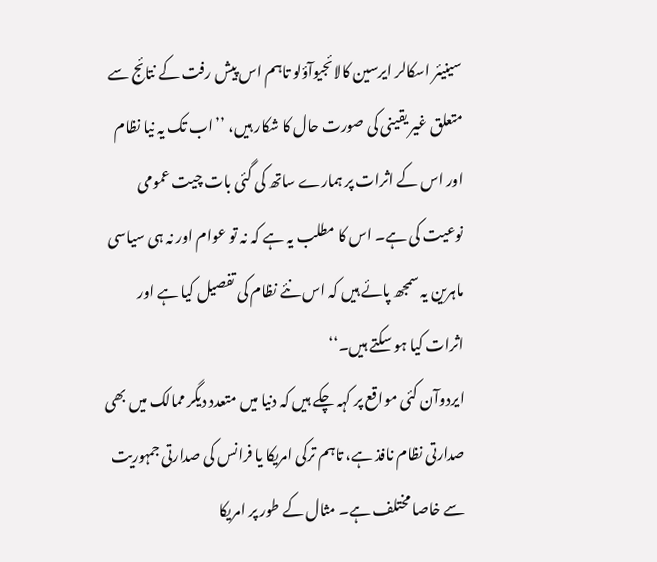سینیئر اسکالر ایرسین کالائجیوآؤلو تاہم اس پیش رفت کے نتائج سے متعلق غیر یقینی کی صورت حال کا شکار ہیں، ’’اب تک یہ نیا نظام اور اس کے اثرات پر ہمارے ساتھ کی گئی بات چیت عمومی نوعیت کی ہے۔ اس کا مطلب یہ ہے کہ نہ تو عوام اور نہ ہی سیاسی ماہرین یہ سمجھ پائے ہیں کہ اس نئے نظام کی تفصیل کیا ہے اور اثرات کیا ہو سکتے ہیں۔‘‘
ایردوآن کئی مواقع پر کہہ چکے ہیں کہ دنیا میں متعدد دیگر ممالک میں بھی صدارتی نظام نافذ ہے، تاہم ترکی امریکا یا فرانس کی صدارتی جمہوریت سے خاصا مختلف ہے۔ مثال کے طور پر امریکا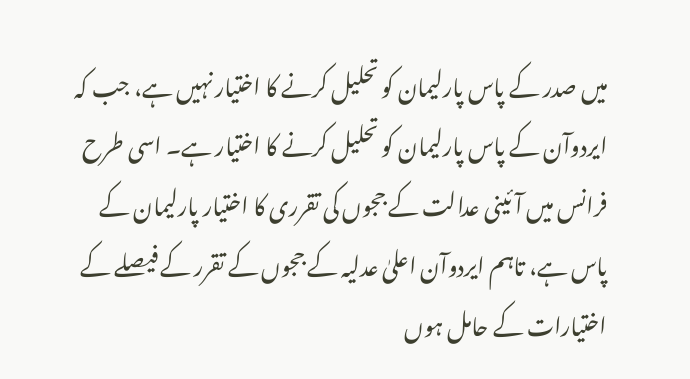میں صدر کے پاس پارلیمان کو تحلیل کرنے کا اختیار نہیں ہے، جب کہ ایردوآن کے پاس پارلیمان کو تحلیل کرنے کا اختیار ہے۔ اسی طرح فرانس میں آئینی عدالت کے ججوں کی تقرری کا اختیار پارلیمان کے پاس ہے، تاہم ایردوآن اعلیٰ عدلیہ کے ججوں کے تقرر کے فیصلے کے اختیارات کے حامل ہوں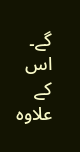گے۔
اس کے علاوہ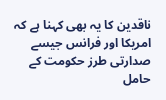ناقدین کا یہ بھی کہنا ہے کہ امریکا اور فرانس جیسے صدارتی طرز حکومت کے حامل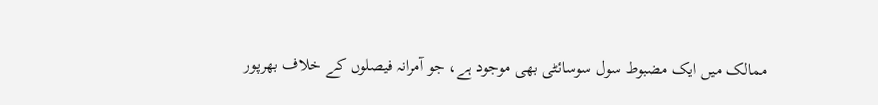ممالک میں ایک مضبوط سول سوسائٹی بھی موجود ہے، جو آمرانہ فیصلوں کے خلاف بھرپور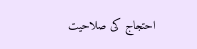احتجاج کی صلاحیت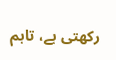رکھتی ہے، تاہم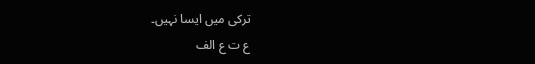ترکی میں ایسا نہیں۔
ع ت ع الف